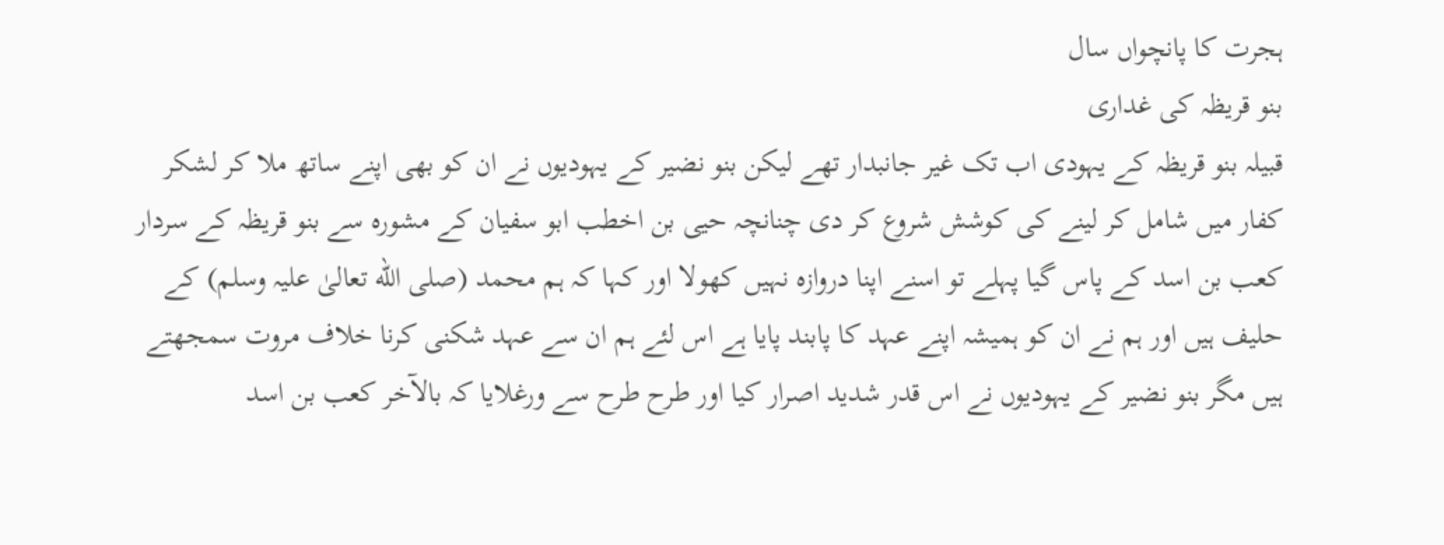ہجرت کا پانچواں سال
بنو قریظہ کی غداری
قبیلہ بنو قریظہ کے یہودی اب تک غیر جانبدار تھے لیکن بنو نضیر کے یہودیوں نے ان کو بھی اپنے ساتھ ملا کر لشکر کفار میں شامل کر لینے کی کوشش شروع کر دی چنانچہ حیی بن اخطب ابو سفیان کے مشورہ سے بنو قریظہ کے سردار کعب بن اسد کے پاس گیا پہلے تو اسنے اپنا دروازہ نہیں کھولا اور کہا کہ ہم محمد (صلی الله تعالیٰ علیہ وسلم) کے حلیف ہیں اور ہم نے ان کو ہمیشہ اپنے عہد کا پابند پایا ہے اس لئے ہم ان سے عہد شکنی کرنا خلاف مروت سمجھتے ہیں مگر بنو نضیر کے یہودیوں نے اس قدر شدید اصرار کیا اور طرح طرح سے ورغلایا کہ بالآخر کعب بن اسد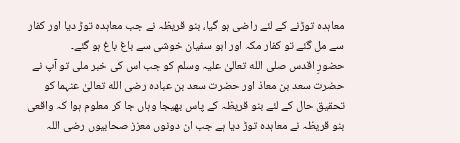معاہدہ توڑنے کے لئے راضی ہو گیا، بنو قریظہ نے جب معاہدہ توڑ دیا اور کفار سے مل گئے تو کفار مکہ اور ابو سفیان خوشی سے باغ باغ ہو گئے۔
حضورِ اقدس صلی الله تعالیٰ علیہ وسلم کو جب اس کی خبر ملی تو آپ نے حضرت سعد بن معاذ اور حضرت سعد بن عبادہ رضی الله تعالیٰ عنہما کو تحقیق حال کے لئے بنو قریظہ کے پاس بھیجا وہاں جا کر معلوم ہوا کہ واقعی بنو قریظہ نے معاہدہ توڑ دیا ہے جب ان دونوں معزز صحابیوں رضی اللہ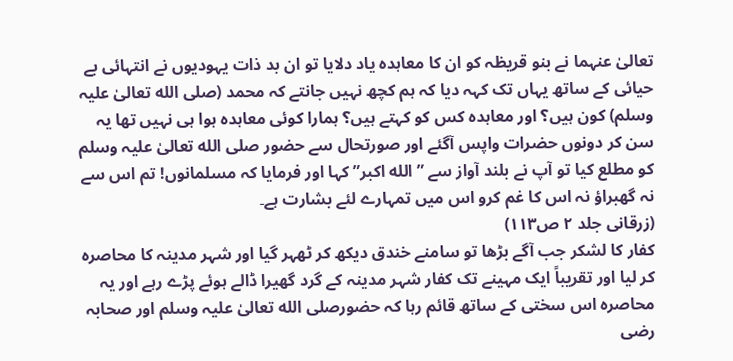تعالیٰ عنہما نے بنو قریظہ کو ان کا معاہدہ یاد دلایا تو ان بد ذات یہودیوں نے انتہائی بے حیائی کے ساتھ یہاں تک کہہ دیا کہ ہم کچھ نہیں جانتے کہ محمد (صلی الله تعالیٰ علیہ وسلم) کون ہیں؟ اور معاہدہ کس کو کہتے ہیں؟ ہمارا کوئی معاہدہ ہوا ہی نہیں تھا یہ سن کر دونوں حضرات واپس آگئے اور صورتحال سے حضور صلی الله تعالیٰ علیہ وسلم کو مطلع کیا تو آپ نے بلند آواز سے ”الله اکبر” کہا اور فرمایا کہ مسلمانوں! تم اس سے نہ گھبراؤ نہ اس کا غم کرو اس میں تمہارے لئے بشارت ہے۔
(زرقانی جلد ۲ ص۱۱۳)
کفار کا لشکر جب آگے بڑھا تو سامنے خندق دیکھ کر ٹھہر گیا اور شہر مدینہ کا محاصرہ کر لیا اور تقریباً ایک مہینے تک کفار شہر مدینہ کے گرد گھیرا ڈالے ہوئے پڑے رہے اور یہ محاصرہ اس سختی کے ساتھ قائم رہا کہ حضورصلی الله تعالیٰ علیہ وسلم اور صحابہ رضی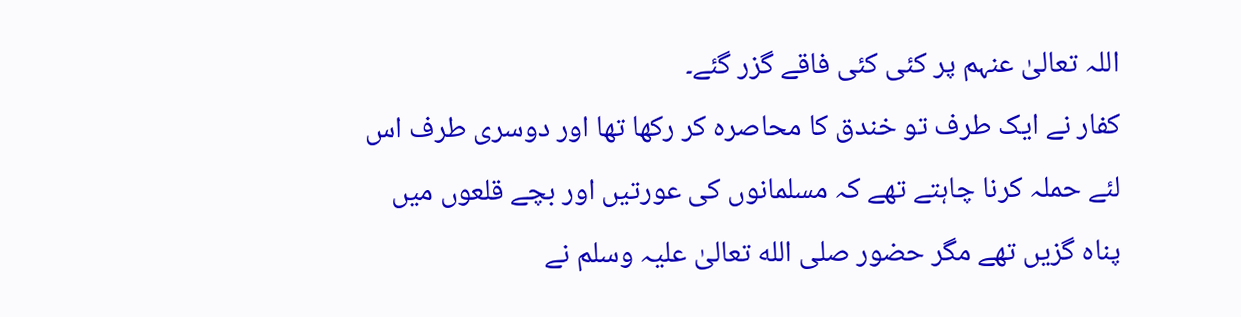اللہ تعالیٰ عنہم پر کئی کئی فاقے گزر گئے۔
کفار نے ایک طرف تو خندق کا محاصرہ کر رکھا تھا اور دوسری طرف اس لئے حملہ کرنا چاہتے تھے کہ مسلمانوں کی عورتیں اور بچے قلعوں میں پناہ گزیں تھے مگر حضور صلی الله تعالیٰ علیہ وسلم نے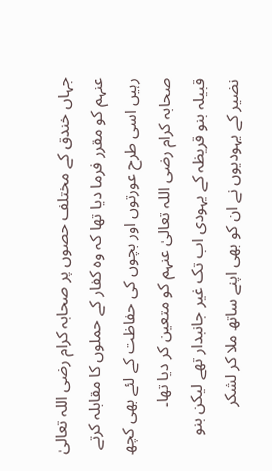جہاں خندق کے مختلف حصوں پر صحابہ کرام رضی اللہ تعالیٰ عنہم کو مقرر فرما دیا تھا کہ وہ کفار کے حملوں کا مقابلہ کرتے رہیں اسی طرح عورتوں اور بچوں کی حفاظت کے لئے بھی کچھ صحابہ کرام رضی اللہ تعالیٰ عنہم کو متعین کر دیا تھا۔
قبیلہ بنو قریظہ کے یہودی اب تک غیر جانبدار تھے لیکن بنو نضیر کے یہودیوں نے ان کو بھی اپنے ساتھ ملا کر لشکر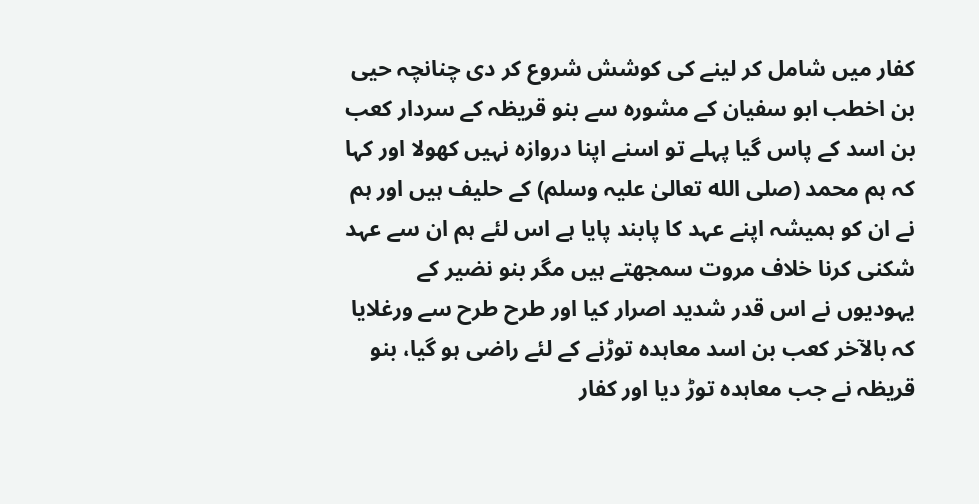کفار میں شامل کر لینے کی کوشش شروع کر دی چنانچہ حیی بن اخطب ابو سفیان کے مشورہ سے بنو قریظہ کے سردار کعب بن اسد کے پاس گیا پہلے تو اسنے اپنا دروازہ نہیں کھولا اور کہا کہ ہم محمد (صلی الله تعالیٰ علیہ وسلم) کے حلیف ہیں اور ہم نے ان کو ہمیشہ اپنے عہد کا پابند پایا ہے اس لئے ہم ان سے عہد شکنی کرنا خلاف مروت سمجھتے ہیں مگر بنو نضیر کے یہودیوں نے اس قدر شدید اصرار کیا اور طرح طرح سے ورغلایا کہ بالآخر کعب بن اسد معاہدہ توڑنے کے لئے راضی ہو گیا، بنو قریظہ نے جب معاہدہ توڑ دیا اور کفار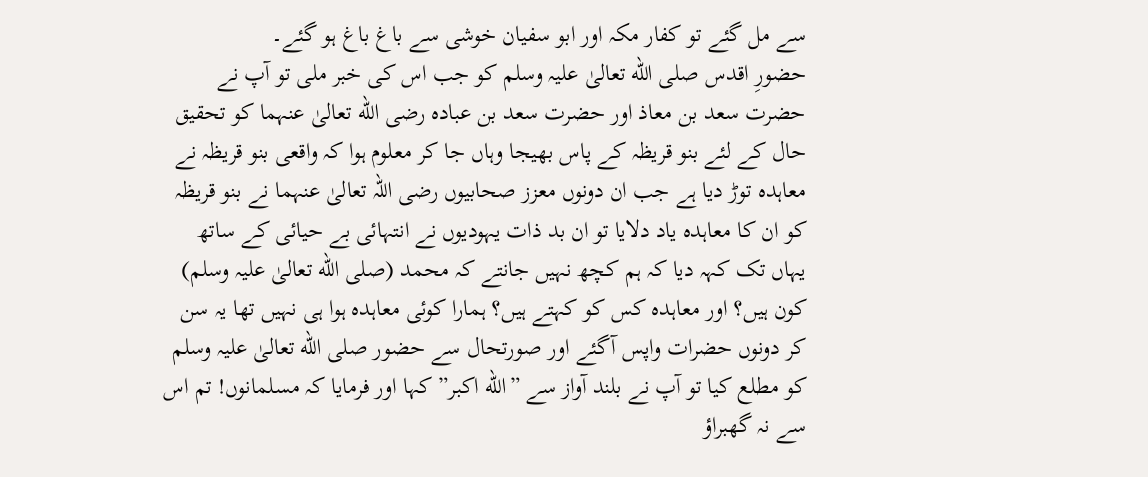سے مل گئے تو کفار مکہ اور ابو سفیان خوشی سے باغ باغ ہو گئے۔
حضورِ اقدس صلی الله تعالیٰ علیہ وسلم کو جب اس کی خبر ملی تو آپ نے حضرت سعد بن معاذ اور حضرت سعد بن عبادہ رضی الله تعالیٰ عنہما کو تحقیق حال کے لئے بنو قریظہ کے پاس بھیجا وہاں جا کر معلوم ہوا کہ واقعی بنو قریظہ نے معاہدہ توڑ دیا ہے جب ان دونوں معزز صحابیوں رضی اللہ تعالیٰ عنہما نے بنو قریظہ کو ان کا معاہدہ یاد دلایا تو ان بد ذات یہودیوں نے انتہائی بے حیائی کے ساتھ یہاں تک کہہ دیا کہ ہم کچھ نہیں جانتے کہ محمد (صلی الله تعالیٰ علیہ وسلم) کون ہیں؟ اور معاہدہ کس کو کہتے ہیں؟ ہمارا کوئی معاہدہ ہوا ہی نہیں تھا یہ سن کر دونوں حضرات واپس آگئے اور صورتحال سے حضور صلی الله تعالیٰ علیہ وسلم کو مطلع کیا تو آپ نے بلند آواز سے ”الله اکبر” کہا اور فرمایا کہ مسلمانوں! تم اس سے نہ گھبراؤ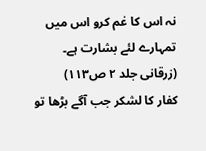نہ اس کا غم کرو اس میں تمہارے لئے بشارت ہے۔
(زرقانی جلد ۲ ص۱۱۳)
کفار کا لشکر جب آگے بڑھا تو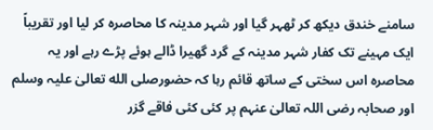سامنے خندق دیکھ کر ٹھہر گیا اور شہر مدینہ کا محاصرہ کر لیا اور تقریباً ایک مہینے تک کفار شہر مدینہ کے گرد گھیرا ڈالے ہوئے پڑے رہے اور یہ محاصرہ اس سختی کے ساتھ قائم رہا کہ حضورصلی الله تعالیٰ علیہ وسلم اور صحابہ رضی اللہ تعالیٰ عنہم پر کئی کئی فاقے گزر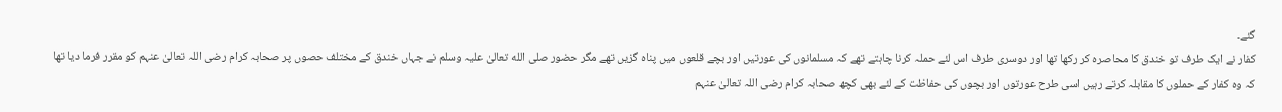گئے۔
کفار نے ایک طرف تو خندق کا محاصرہ کر رکھا تھا اور دوسری طرف اس لئے حملہ کرنا چاہتے تھے کہ مسلمانوں کی عورتیں اور بچے قلعوں میں پناہ گزیں تھے مگر حضور صلی الله تعالیٰ علیہ وسلم نے جہاں خندق کے مختلف حصوں پر صحابہ کرام رضی اللہ تعالیٰ عنہم کو مقرر فرما دیا تھا کہ وہ کفار کے حملوں کا مقابلہ کرتے رہیں اسی طرح عورتوں اور بچوں کی حفاظت کے لئے بھی کچھ صحابہ کرام رضی اللہ تعالیٰ عنہم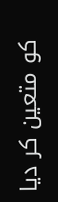کو متعین کر دیا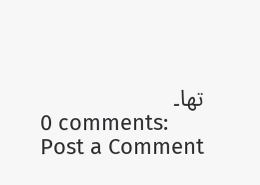تھا۔
0 comments:
Post a Comment